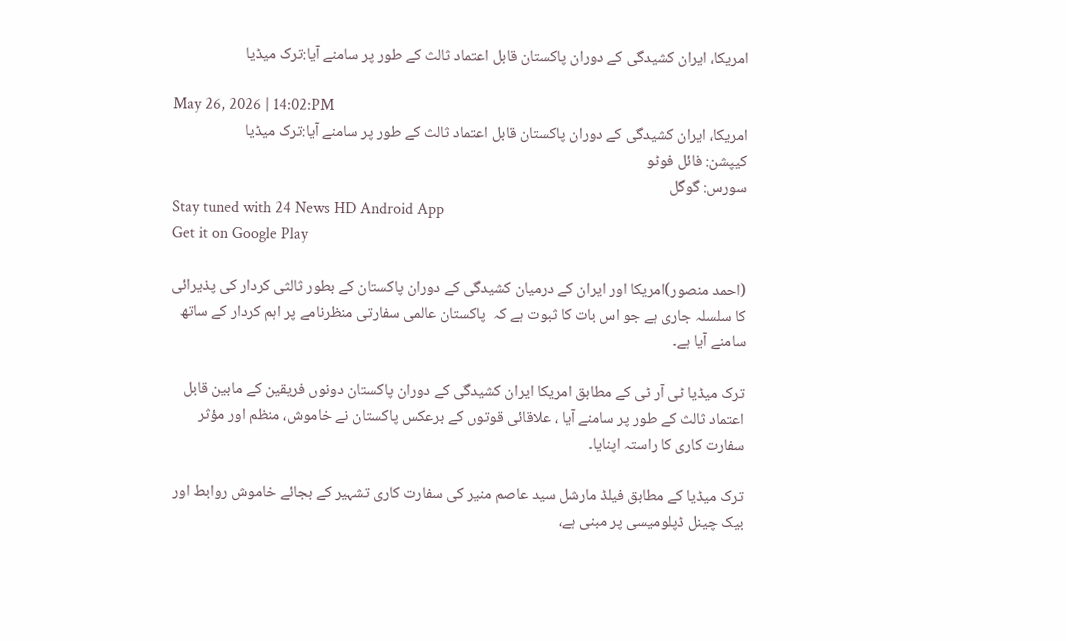امریکا، ایران کشیدگی کے دوران پاکستان قابل اعتماد ثالث کے طور پر سامنے آیا:ترک میڈیا

May 26, 2026 | 14:02:PM
امریکا، ایران کشیدگی کے دوران پاکستان قابل اعتماد ثالث کے طور پر سامنے آیا:ترک میڈیا
کیپشن: فائل فوٹو
سورس: گوگل
Stay tuned with 24 News HD Android App
Get it on Google Play

(احمد منصور)امریکا اور ایران کے درمیان کشیدگی کے دوران پاکستان کے بطور ثالثی کردار کی پذیرائی کا سلسلہ جاری ہے جو اس بات کا ثبوت ہے کہ  پاکستان عالمی سفارتی منظرنامے پر اہم کردار کے ساتھ سامنے آیا ہے۔

ترک میڈیا ٹی آر ٹی کے مطابق امریکا ایران کشیدگی کے دوران پاکستان دونوں فریقین کے مابین قابل اعتماد ثالث کے طور پر سامنے آیا ، علاقائی قوتوں کے برعکس پاکستان نے خاموش، منظم اور مؤثر سفارت کاری کا راستہ اپنایا۔

ترک میڈیا کے مطابق فیلڈ مارشل سید عاصم منیر کی سفارت کاری تشہیر کے بجائے خاموش روابط اور بیک چینل ڈپلومیسی پر مبنی ہے،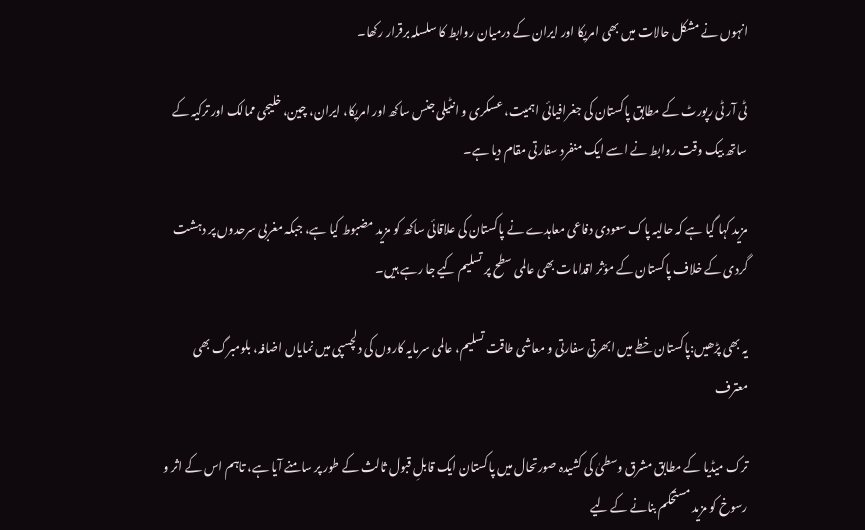انہوں نے مشکل حالات میں بھی امریکا اور ایران کے درمیان روابط کا سلسلہ برقرار رکھا۔

ٹی آر ٹی رپورٹ کے مطابق پاکستان کی جغرافیائی اہمیت، عسکری و انٹیلی جنس ساکھ اور امریکا، ایران، چین، خلیجی ممالک اور ترکیہ کے ساتھ بیک وقت روابط نے اسے ایک منفرد سفارتی مقام دیا ہے۔

مزید کہا گیا ہے کہ حالیہ پاک سعودی دفاعی معاہدے نے پاکستان کی علاقائی ساکھ کو مزید مضبوط کیا ہے، جبکہ مغربی سرحدوں پر دہشت گردی کے خلاف پاکستان کے مؤثر اقدامات بھی عالمی سطح پر تسلیم کیے جا رہے ہیں۔

یہ بھی پڑھیں:پاکستان خطے میں ابھرتی سفارتی و معاشی طاقت تسلیم، عالمی سرمایہ کاروں کی دلچسپی میں نمایاں اضافہ، بلومبرگ بھی معترف

ترک میڈیا کے مطابق مشرق وسطیٰ کی کشیدہ صورتحال میں پاکستان ایک قابلِ قبول ثالث کے طور پر سامنے آیا ہے، تاہم اس کے اثر و رسوخ کو مزید مستحکم بنانے کے لیے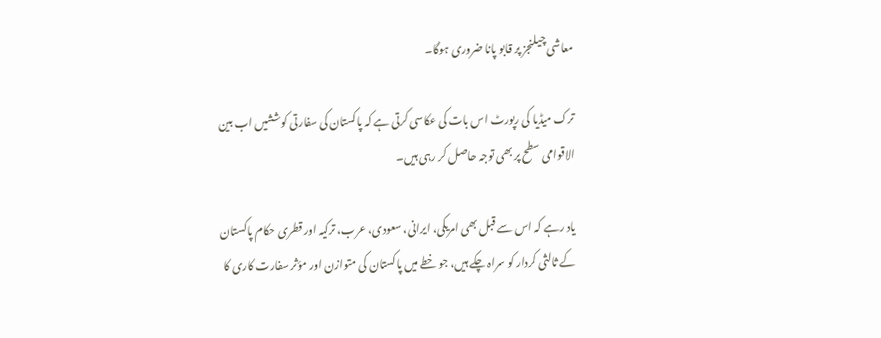معاشی چیلنجز پر قابو پانا ضروری ہوگا۔

ترک میڈیا کی رپورٹ اس بات کی عکاسی کرتی ہے کہ پاکستان کی سفارتی کوششیں اب بین الاقوامی سطح پر بھی توجہ حاصل کر رہی ہیں۔

یاد رہے کہ اس سے قبل بھی امریکی، ایرانی، سعودی، عرب، ترکیہ اور قطری حکام پاکستان کے ثالثی کردار کو سراہ چکے ہیں، جو خطے میں پاکستان کی متوازن اور مؤثر سفارت کاری کا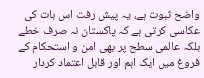واضح ثبوت ہے، یہ پیش رفت اس بات کی عکاسی کرتی ہے کہ پاکستان نہ صرف خطے بلکہ عالمی سطح پر بھی امن و استحکام کے فروغ میں ایک اہم اور قابل اعتماد کردار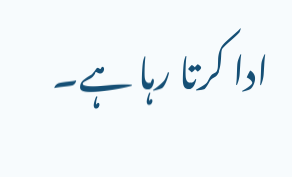ادا کرتا رہا ہے۔